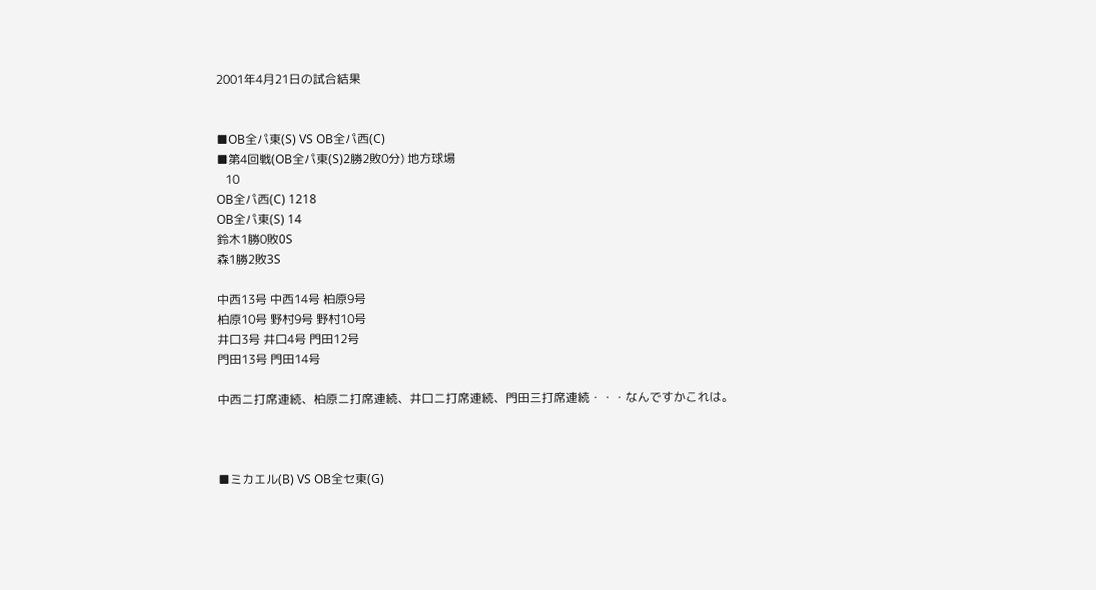2001年4月21日の試合結果


■OB全パ東(S) VS OB全パ西(C)
■第4回戦(OB全パ東(S)2勝2敗0分) 地方球場
   10
OB全パ西(C) 1218
OB全パ東(S) 14
鈴木1勝0敗0S
森1勝2敗3S

中西13号 中西14号 柏原9号
柏原10号 野村9号 野村10号
井口3号 井口4号 門田12号
門田13号 門田14号

中西ニ打席連続、柏原ニ打席連続、井口ニ打席連続、門田三打席連続・・・なんですかこれは。



■ミカエル(B) VS OB全セ東(G)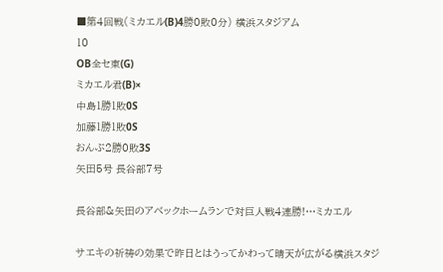■第4回戦(ミカエル(B)4勝0敗0分) 横浜スタジアム
10
OB全セ東(G)
ミカエル君(B)×
中島1勝1敗0S
加藤1勝1敗0S
おんぷ2勝0敗3S
矢田5号 長谷部7号

長谷部&矢田のアベックホームランで対巨人戦4連勝!…ミカエル

サエキの祈祷の効果で昨日とはうってかわって晴天が広がる横浜スタジ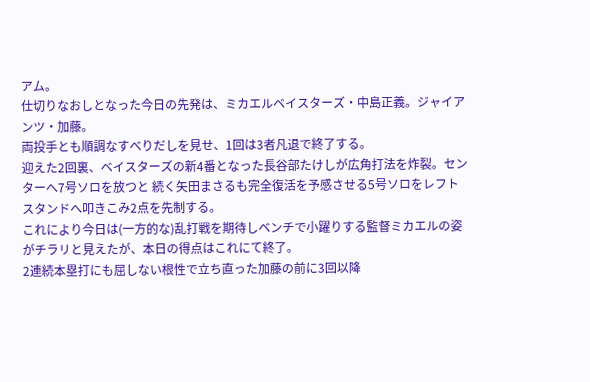アム。
仕切りなおしとなった今日の先発は、ミカエルベイスターズ・中島正義。ジャイアンツ・加藤。
両投手とも順調なすべりだしを見せ、1回は3者凡退で終了する。
迎えた2回裏、ベイスターズの新4番となった長谷部たけしが広角打法を炸裂。センターへ7号ソロを放つと 続く矢田まさるも完全復活を予感させる5号ソロをレフトスタンドへ叩きこみ2点を先制する。
これにより今日は(一方的な)乱打戦を期待しベンチで小躍りする監督ミカエルの姿がチラリと見えたが、本日の得点はこれにて終了。
2連続本塁打にも屈しない根性で立ち直った加藤の前に3回以降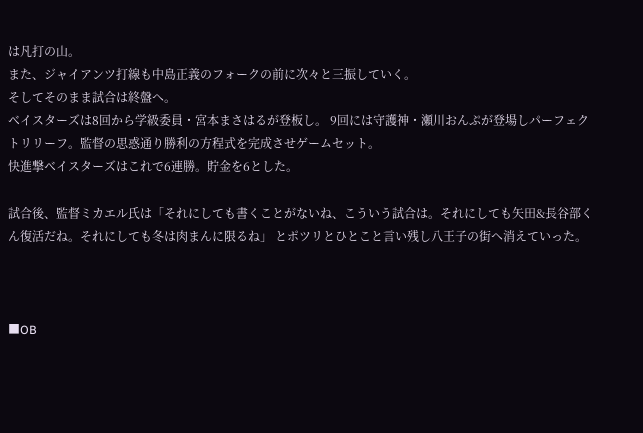は凡打の山。
また、ジャイアンツ打線も中島正義のフォークの前に次々と三振していく。
そしてそのまま試合は終盤へ。
ベイスターズは8回から学級委員・宮本まさはるが登板し。 9回には守護神・瀬川おんぷが登場しパーフェクトリリーフ。監督の思惑通り勝利の方程式を完成させゲームセット。
快進撃ベイスターズはこれで6連勝。貯金を6とした。

試合後、監督ミカエル氏は「それにしても書くことがないね、こういう試合は。それにしても矢田&長谷部くん復活だね。それにしても冬は肉まんに限るね」 とポツリとひとこと言い残し八王子の街へ消えていった。



■OB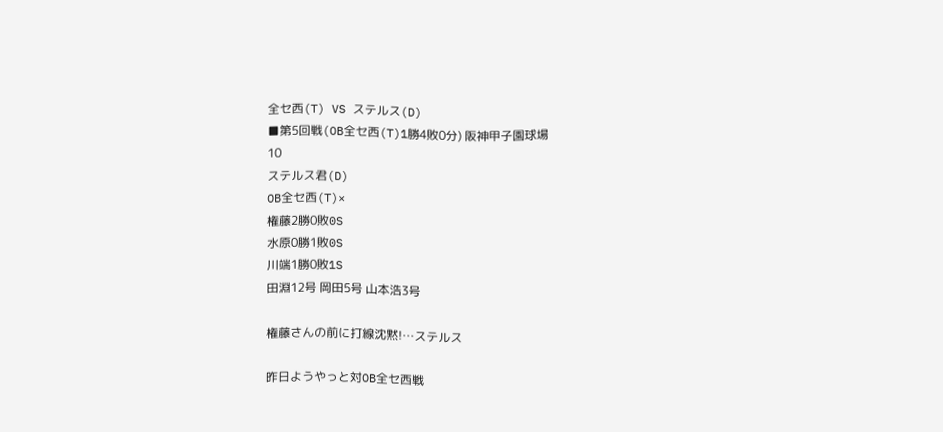全セ西(T) VS ステルス(D)
■第5回戦(OB全セ西(T)1勝4敗0分) 阪神甲子園球場
10
ステルス君(D)
OB全セ西(T)×
権藤2勝0敗0S
水原0勝1敗0S
川端1勝0敗1S
田淵12号 岡田5号 山本浩3号

権藤さんの前に打線沈黙!…ステルス

昨日ようやっと対OB全セ西戦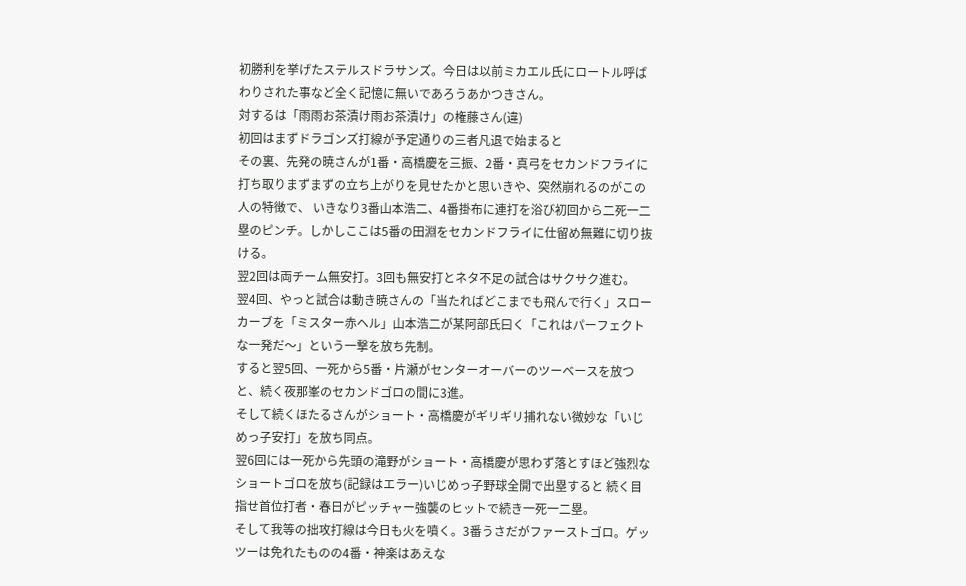初勝利を挙げたステルスドラサンズ。今日は以前ミカエル氏にロートル呼ばわりされた事など全く記憶に無いであろうあかつきさん。
対するは「雨雨お茶漬け雨お茶漬け」の権藤さん(違)
初回はまずドラゴンズ打線が予定通りの三者凡退で始まると
その裏、先発の暁さんが1番・高橋慶を三振、2番・真弓をセカンドフライに打ち取りまずまずの立ち上がりを見せたかと思いきや、突然崩れるのがこの人の特徴で、 いきなり3番山本浩二、4番掛布に連打を浴び初回から二死一二塁のピンチ。しかしここは5番の田淵をセカンドフライに仕留め無難に切り抜ける。
翌2回は両チーム無安打。3回も無安打とネタ不足の試合はサクサク進む。
翌4回、やっと試合は動き暁さんの「当たればどこまでも飛んで行く」スローカーブを「ミスター赤ヘル」山本浩二が某阿部氏曰く「これはパーフェクトな一発だ〜」という一撃を放ち先制。
すると翌5回、一死から5番・片瀬がセンターオーバーのツーベースを放つと、続く夜那峯のセカンドゴロの間に3進。
そして続くほたるさんがショート・高橋慶がギリギリ捕れない微妙な「いじめっ子安打」を放ち同点。
翌6回には一死から先頭の滝野がショート・高橋慶が思わず落とすほど強烈なショートゴロを放ち(記録はエラー)いじめっ子野球全開で出塁すると 続く目指せ首位打者・春日がピッチャー強襲のヒットで続き一死一二塁。
そして我等の拙攻打線は今日も火を噴く。3番うさだがファーストゴロ。ゲッツーは免れたものの4番・神楽はあえな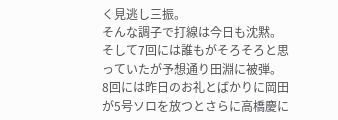く見逃し三振。
そんな調子で打線は今日も沈黙。そして7回には誰もがそろそろと思っていたが予想通り田淵に被弾。
8回には昨日のお礼とばかりに岡田が5号ソロを放つとさらに高橋慶に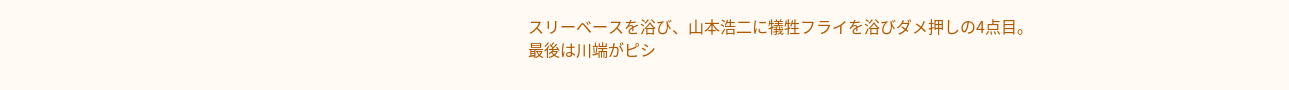スリーベースを浴び、山本浩二に犠牲フライを浴びダメ押しの4点目。
最後は川端がピシ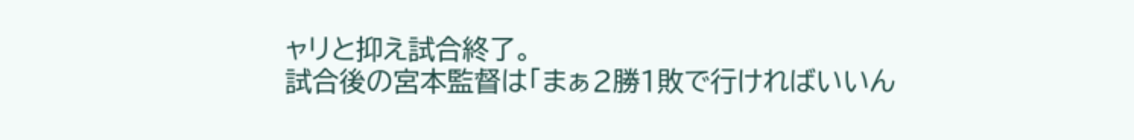ャリと抑え試合終了。
試合後の宮本監督は「まぁ2勝1敗で行ければいいん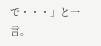で・・・」と一言。